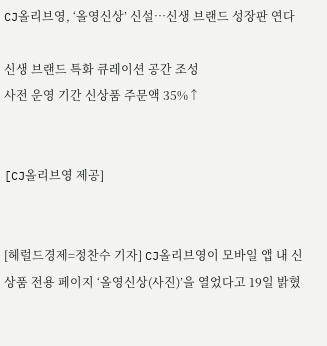CJ올리브영, ‘올영신상’ 신설…신생 브랜드 성장판 연다

신생 브랜드 특화 큐레이션 공간 조성
사전 운영 기간 신상품 주문액 35%↑


[CJ올리브영 제공]


[헤럴드경제=정찬수 기자] CJ올리브영이 모바일 앱 내 신상품 전용 페이지 ‘올영신상(사진)’을 열었다고 19일 밝혔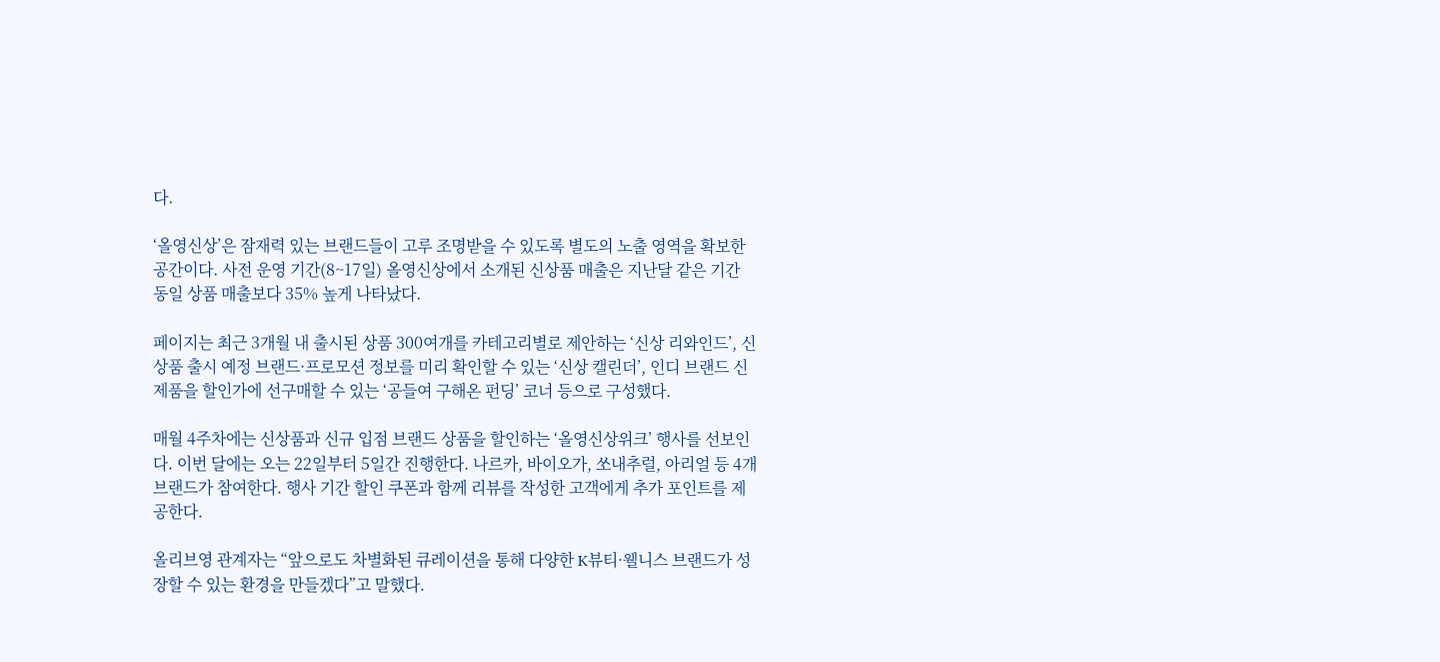다.

‘올영신상’은 잠재력 있는 브랜드들이 고루 조명받을 수 있도록 별도의 노출 영역을 확보한 공간이다. 사전 운영 기간(8~17일) 올영신상에서 소개된 신상품 매출은 지난달 같은 기간 동일 상품 매출보다 35% 높게 나타났다.

페이지는 최근 3개월 내 출시된 상품 300여개를 카테고리별로 제안하는 ‘신상 리와인드’, 신상품 출시 예정 브랜드·프로모션 정보를 미리 확인할 수 있는 ‘신상 캘린더’, 인디 브랜드 신제품을 할인가에 선구매할 수 있는 ‘공들여 구해온 펀딩’ 코너 등으로 구성했다.

매월 4주차에는 신상품과 신규 입점 브랜드 상품을 할인하는 ‘올영신상위크’ 행사를 선보인다. 이번 달에는 오는 22일부터 5일간 진행한다. 나르카, 바이오가, 쏘내추럴, 아리얼 등 4개 브랜드가 참여한다. 행사 기간 할인 쿠폰과 함께 리뷰를 작성한 고객에게 추가 포인트를 제공한다.

올리브영 관계자는 “앞으로도 차별화된 큐레이션을 통해 다양한 K뷰티·웰니스 브랜드가 성장할 수 있는 환경을 만들겠다”고 말했다.